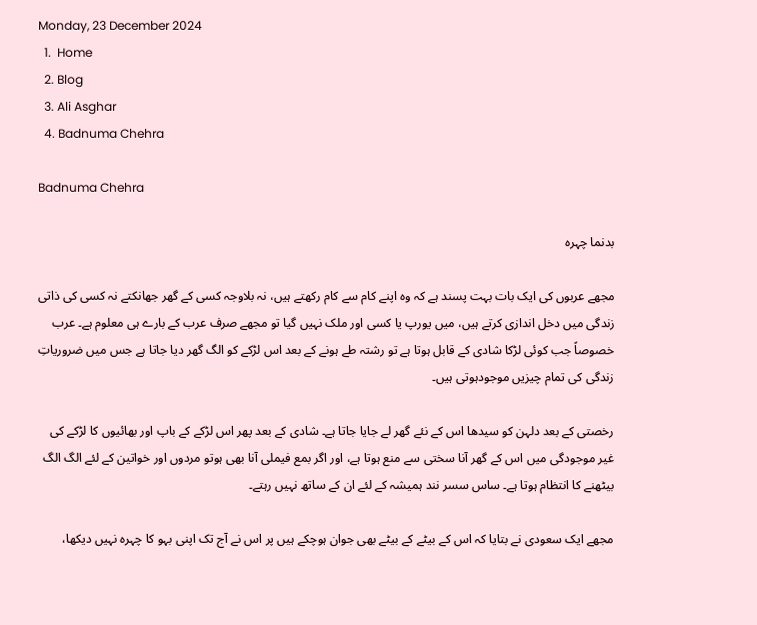Monday, 23 December 2024
  1.  Home
  2. Blog
  3. Ali Asghar
  4. Badnuma Chehra

Badnuma Chehra

بدنما چہرہ

مجھے عربوں کی ایک بات بہت پسند ہے کہ وہ اپنے کام سے کام رکھتے ہیں، نہ بلاوجہ کسی کے گھر جھانکتے نہ کسی کی ذاتی زندگی میں دخل اندازی کرتے ہیں، میں یورپ یا کسی اور ملک نہیں گیا تو مجھے صرف عرب کے بارے ہی معلوم ہے۔ عرب خصوصاً جب کوئی لڑکا شادی کے قابل ہوتا ہے تو رشتہ طے ہونے کے بعد اس لڑکے کو الگ گھر دیا جاتا ہے جس میں ضروریاتِ زندگی کی تمام چیزیں موجودہوتی ہیں۔

رخصتی کے بعد دلہن کو سیدھا اس کے نئے گھر لے جایا جاتا ہے۔ شادی کے بعد پھر اس لڑکے کے باپ اور بھائیوں کا لڑکے کی غیر موجودگی میں اس کے گھر آنا سختی سے منع ہوتا ہے، اور اگر بمع فیملی آنا بھی ہوتو مردوں اور خواتین کے لئے الگ الگ بیٹھنے کا انتظام ہوتا ہے۔ ساس سسر نند ہمیشہ کے لئے ان کے ساتھ نہیں رہتے۔

مجھے ایک سعودی نے بتایا کہ اس کے بیٹے کے بیٹے بھی جوان ہوچکے ہیں پر اس نے آج تک اپنی بہو کا چہرہ نہیں دیکھا،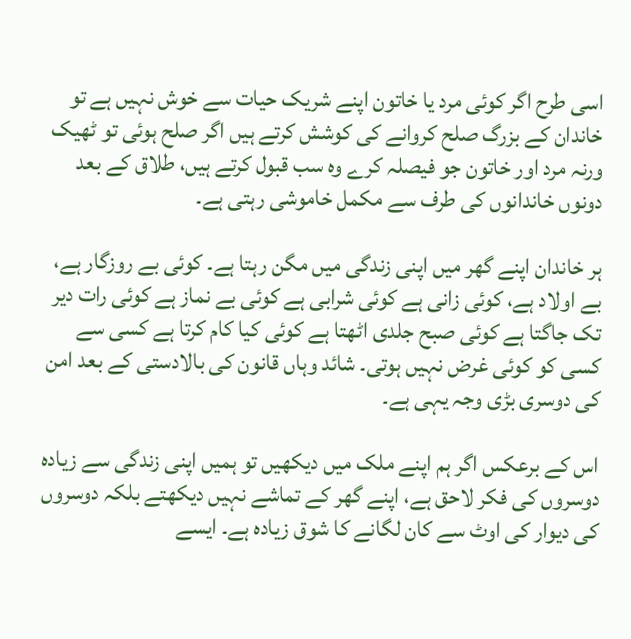اسی طرح اگر کوئی مرد یا خاتون اپنے شریک حیات سے خوش نہیں ہے تو خاندان کے بزرگ صلح کروانے کی کوشش کرتے ہیں اگر صلح ہوئی تو ٹھیک ورنہ مرد اور خاتون جو فیصلہ کرے وہ سب قبول کرتے ہیں، طلاق کے بعد دونوں خاندانوں کی طرف سے مکمل خاموشی رہتی ہے۔

ہر خاندان اپنے گھر میں اپنی زندگی میں مگن رہتا ہے۔ کوئی بے روزگار ہے، بے اولاد ہے، کوئی زانی ہے کوئی شرابی ہے کوئی بے نماز ہے کوئی رات دیر تک جاگتا ہے کوئی صبح جلدی اٹھتا ہے کوئی کیا کام کرتا ہے کسی سے کسی کو کوئی غرض نہیں ہوتی۔ شائد وہاں قانون کی بالادستی کے بعد امن کی دوسری بڑی وجہ یہی ہے۔

اس کے برعکس اگر ہم اپنے ملک میں دیکھیں تو ہمیں اپنی زندگی سے زیادہ دوسروں کی فکر لاحق ہے، اپنے گھر کے تماشے نہیں دیکھتے بلکہ دوسروں کی دیوار کی اوٹ سے کان لگانے کا شوق زیادہ ہے۔ ایسے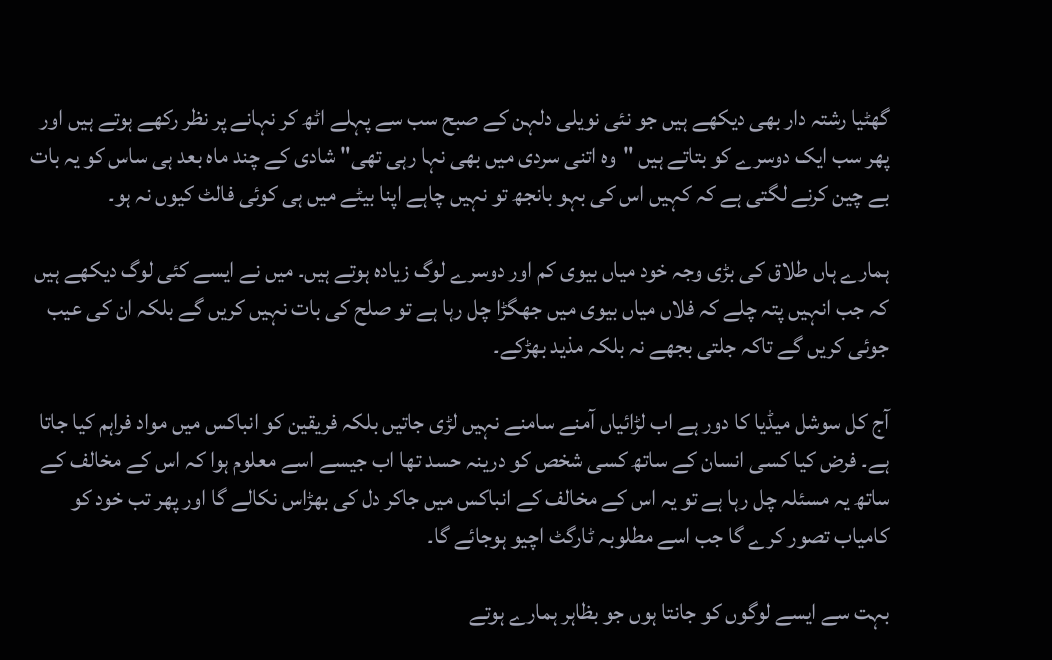گھٹیا رشتہ دار بھی دیکھے ہیں جو نئی نویلی دلہن کے صبح سب سے پہلے اٹھ کر نہانے پر نظر رکھے ہوتے ہیں اور پھر سب ایک دوسرے کو بتاتے ہیں "وہ اتنی سردی میں بھی نہا رہی تھی" شادی کے چند ماہ بعد ہی ساس کو یہ بات بے چین کرنے لگتی ہے کہ کہیں اس کی بہو بانجھ تو نہیں چاہے اپنا بیٹے میں ہی کوئی فالٹ کیوں نہ ہو۔

ہمارے ہاں طلاق کی بڑی وجہ خود میاں بیوی کم اور دوسرے لوگ زیادہ ہوتے ہیں۔ میں نے ایسے کئی لوگ دیکھے ہیں کہ جب انہیں پتہ چلے کہ فلاں میاں بیوی میں جھگڑا چل رہا ہے تو صلح کی بات نہیں کریں گے بلکہ ان کی عیب جوئی کریں گے تاکہ جلتی بجھے نہ بلکہ مذید بھڑکے۔

آج کل سوشل میڈیا کا دور ہے اب لڑائیاں آمنے سامنے نہیں لڑی جاتیں بلکہ فریقین کو انباکس میں مواد فراہم کیا جاتا ہے۔ فرض کیا کسی انسان کے ساتھ کسی شخص کو درینہ حسد تھا اب جیسے اسے معلوم ہوا کہ اس کے مخالف کے ساتھ یہ مسئلہ چل رہا ہے تو یہ اس کے مخالف کے انباکس میں جاکر دل کی بھڑاس نکالے گا اور پھر تب خود کو کامیاب تصور کرے گا جب اسے مطلوبہ ٹارگٹ اچیو ہوجائے گا۔

بہت سے ایسے لوگوں کو جانتا ہوں جو بظاہر ہمارے ہوتے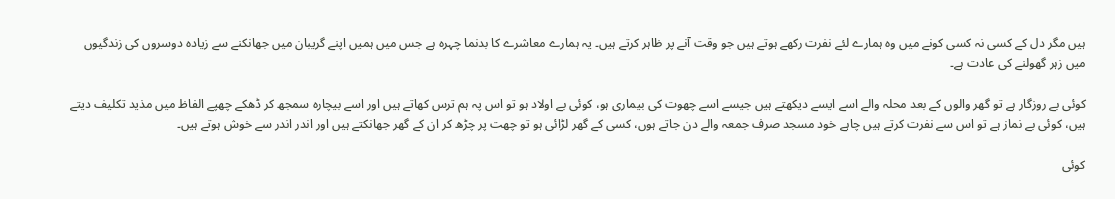ہیں مگر دل کے کسی نہ کسی کونے میں وہ ہمارے لئے نفرت رکھے ہوتے ہیں جو وقت آنے پر ظاہر کرتے ہیں۔ یہ ہمارے معاشرے کا بدنما چہرہ ہے جس میں ہمیں اپنے گریبان میں جھانکنے سے زیادہ دوسروں کی زندگیوں میں زہر گھولنے کی عادت ہے۔

کوئی بے روزگار ہے تو گھر والوں کے بعد محلہ والے اسے ایسے دیکھتے ہیں جیسے اسے چھوت کی بیماری ہو، کوئی بے اولاد ہو تو اس پہ ہم ترس کھاتے ہیں اور اسے بیچارہ سمجھ کر ڈھکے چھپے الفاظ میں مذید تکلیف دیتے ہیں، کوئی بے نماز ہے تو اس سے نفرت کرتے ہیں چاہے خود مسجد صرف جمعہ والے دن جاتے ہوں، کسی کے گھر لڑائی ہو تو چھت پر چڑھ کر ان کے گھر جھانکتے ہیں اور اندر اندر سے خوش ہوتے ہیں۔

کوئی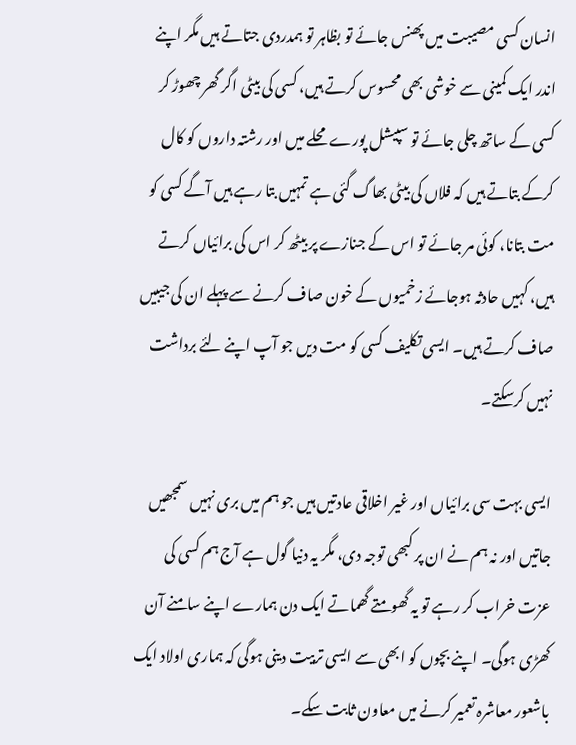انسان کسی مصیبت میں پھنس جائے تو بظاہر تو ہمدردی جتاتے ہیں مگر اپنے اندر ایک کمینی سے خوشی بھی محسوس کرتے ہیں، کسی کی بیٹی اگر گھر چھوڑ کر کسی کے ساتھ چلی جائے تو سپیشل پورے محلے میں اور رشتہ داروں کو کال کرکے بتاتے ہیں کہ فلاں کی بیٹی بھاگ گئی ہے تمہیں بتا رہے ہیں آگے کسی کو مت بتانا، کوئی مر جائے تو اس کے جنازے پر بیٹھ کر اس کی برائیاں کرتے ہیں، کہیں حادثہ ہوجائے زخمیوں کے خون صاف کرنے سے پہلے ان کی جیبیں صاف کرتے ہیں۔ ایسی تکلیف کسی کو مت دیں جو آپ اپنے لئے برداشت نہیں کرسکتے۔

ایسی بہت سی برائیاں اور غیر اخلاقی عادتیں ہیں جو ہم میں بری نہیں سمجھیں جاتیں اور نہ ہم نے ان پر کبھی توجہ دی، مگر یہ دنیا گول ہے آج ہم کسی کی عزت خراب کر رہے تو یہ گھومتے گھماتے ایک دن ہمارے اپنے سامنے آن کھڑی ہوگی۔ اپنے بچوں کو ابھی سے ایسی تربیت دینی ہوگی کہ ہماری اولاد ایک باشعور معاشرہ تعمیر کرنے میں معاون ثابت سکے۔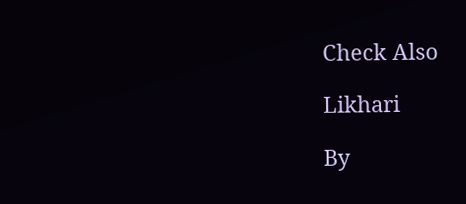Check Also

Likhari

By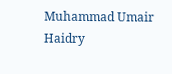Muhammad Umair Haidry